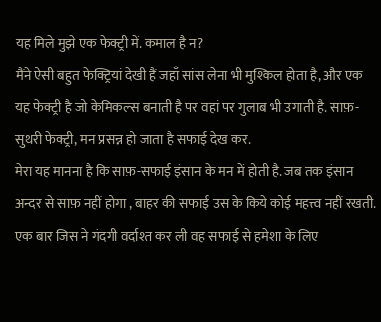यह मिले मुझे एक फेक्ट्री में. कमाल है न?
मैंने ऐसी बहुत फेक्ट्रियां देखी हैं जहाँ सांस लेना भी मुश्किल होता है, और एक यह फेक्ट्री है जो केमिकल्स बनाती है पर वहां पर गुलाब भी उगाती है. साफ़-सुथरी फेक्ट्री, मन प्रसन्न हो जाता है सफाई देख कर.
मेरा यह मानना है कि साफ़-सफाई इंसान के मन में होती है. जब तक इंसान अन्दर से साफ़ नहीं होगा , बाहर की सफाई उस के किये कोई महत्त्व नहीं रखती. एक बार जिस ने गंदगी वर्दाश्त कर ली वह सफाई से हमेशा के लिए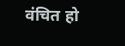वंचित हो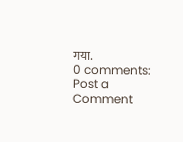गया.
0 comments:
Post a Comment